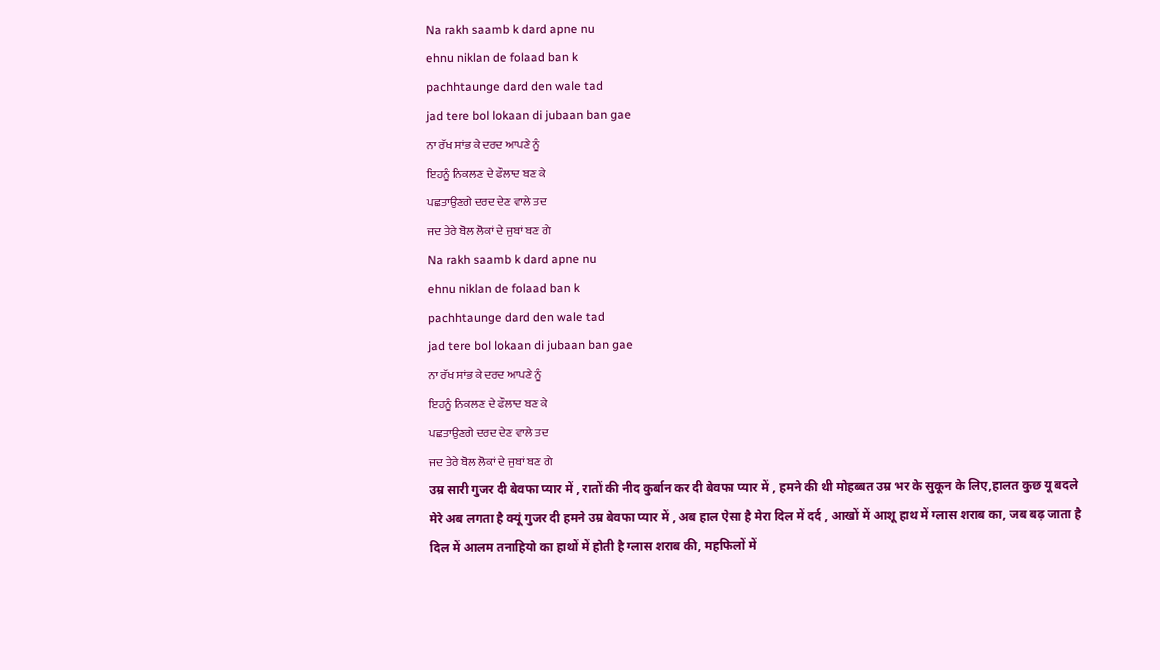Na rakh saamb k dard apne nu
ehnu niklan de folaad ban k
pachhtaunge dard den wale tad
jad tere bol lokaan di jubaan ban gae
ਨਾ ਰੱਖ ਸਾਂਭ ਕੇ ਦਰਦ ਆਪਣੇ ਨੂੰ
ਇਹਨੂੰ ਨਿਕਲਣ ਦੇ ਫੌਲਾਦ ਬਣ ਕੇ
ਪਛਤਾਉਣਗੇ ਦਰਦ ਦੇਣ ਵਾਲੇ ਤਦ
ਜਦ ਤੇਰੇ ਬੋਲ ਲੋਕਾਂ ਦੇ ਜੁਬਾਂ ਬਣ ਗੇ
Na rakh saamb k dard apne nu
ehnu niklan de folaad ban k
pachhtaunge dard den wale tad
jad tere bol lokaan di jubaan ban gae
ਨਾ ਰੱਖ ਸਾਂਭ ਕੇ ਦਰਦ ਆਪਣੇ ਨੂੰ
ਇਹਨੂੰ ਨਿਕਲਣ ਦੇ ਫੌਲਾਦ ਬਣ ਕੇ
ਪਛਤਾਉਣਗੇ ਦਰਦ ਦੇਣ ਵਾਲੇ ਤਦ
ਜਦ ਤੇਰੇ ਬੋਲ ਲੋਕਾਂ ਦੇ ਜੁਬਾਂ ਬਣ ਗੇ
उम्र सारी गुजर दी बेवफा प्यार में , रातों की नीद कुर्बान कर दी बेवफा प्यार में , हमने की थी मोहब्बत उम्र भर के सुकून के लिए,हालत कुछ यू बदले मेरे अब लगता है क्यूं गुजर दी हमने उम्र बेवफा प्यार में , अब हाल ऐसा है मेरा दिल में दर्द , आखों में आशू हाथ में ग्लास शराब का, जब बढ़ जाता है दिल में आलम तनाहियो का हाथों में होती है ग्लास शराब की, महफिलों में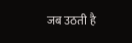जब उठती है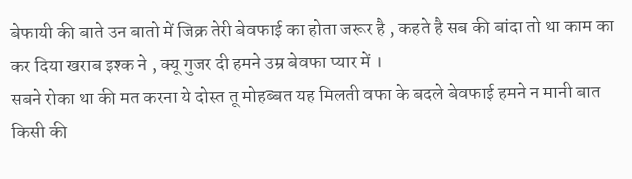बेफायी की बाते उन बातो में जिक्र तेरी बेवफाई का होता जरूर है , कहते है सब की बांदा तो था काम का कर दिया खराब इश्क ने , क्यू गुजर दी हमने उम्र बेवफा प्यार में ।
सबने रोका था की मत करना ये दोस्त तू मोहब्बत यह मिलती वफा के बदले बेवफाई हमने न मानी बात किसी की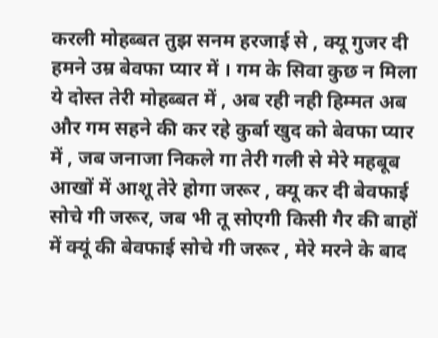करली मोहब्बत तुझ सनम हरजाई से , क्यू गुजर दी हमने उम्र बेवफा प्यार में । गम के सिवा कुछ न मिला ये दोस्त तेरी मोहब्बत में , अब रही नही हिम्मत अब और गम सहने की कर रहे कुर्बा खुद को बेवफा प्यार में , जब जनाजा निकले गा तेरी गली से मेरे महबूब आखों में आशू तेरे होगा जरूर , क्यू कर दी बेवफाई सोचे गी जरूर, जब भी तू सोएगी किसी गैर की बाहों में क्यूं की बेवफाई सोचे गी जरूर , मेरे मरने के बाद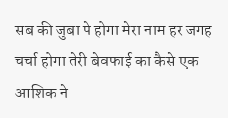सब की जुबा पे होगा मेरा नाम हर जगह चर्चा होगा तेरी बेवफाई का कैसे एक आशिक ने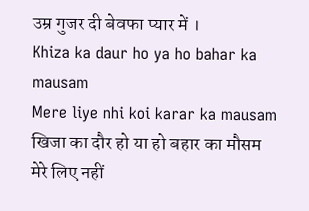उम्र गुजर दी बेवफा प्यार में ।
Khiza ka daur ho ya ho bahar ka mausam
Mere liye nhi koi karar ka mausam
खिजा का दौर हो या हो बहार का मौसम
मेरे लिए नहीं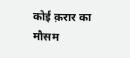कोई क़रार का मौसम